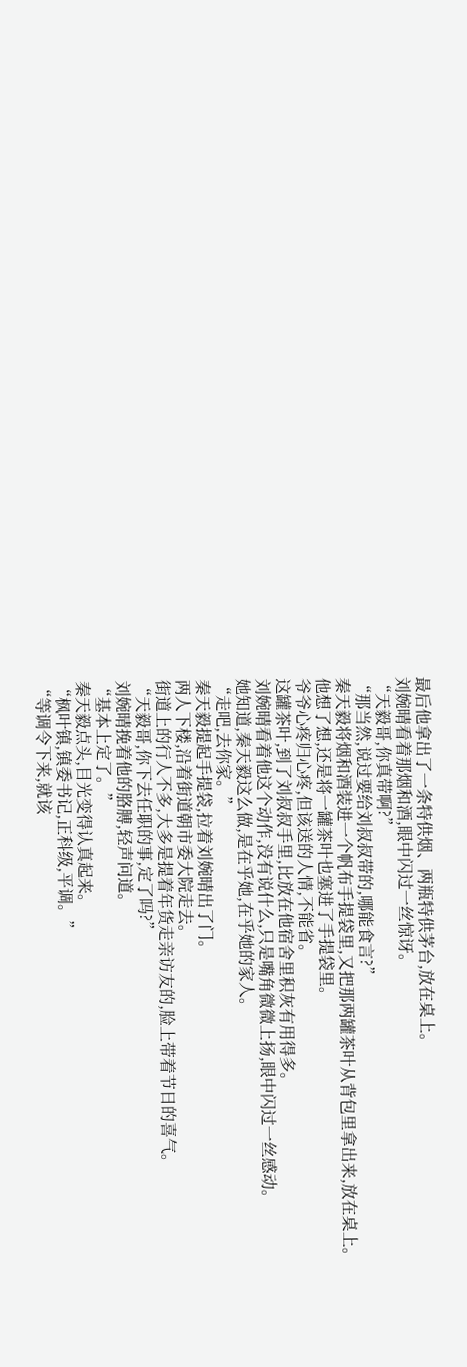最后他拿出了一条特供烟、两瓶特供茅台,放在桌上。
刘婉晴看着那烟和酒,眼中闪过一丝惊讶。
“天毅哥,你真带啊?”
“那当然,说过要给刘叔叔带的,哪能食言?”
秦天毅将烟和酒装进一个帆布手提袋里,又把那两罐茶叶从背包里拿出来,放在桌上。
他想了想,还是将一罐茶叶也塞进了手提袋里。
爷爷心疼归心疼,但该送的人情,不能省。
这罐茶叶,到了刘叔叔手里,比放在他宿舍里积灰有用得多。
刘婉晴看着他这个动作,没有说什么,只是嘴角微微上扬,眼中闪过一丝感动。
她知道,秦天毅这么做,是在乎她,在乎她的家人。
“走吧,去你家。”
秦天毅提起手提袋,拉着刘婉晴出了门。
两人下楼,沿着街道朝市委大院走去。
街道上的行人不多,大多是提着年货走亲访友的,脸上带着节日的喜气。
“天毅哥,你下去任职的事,定了吗?”
刘婉晴挽着他的胳膊,轻声问道。
“基本上定了。”
秦天毅点头,目光变得认真起来。
“枫叶镇,镇委书记,正科级,平调。”
“等调令下来,就该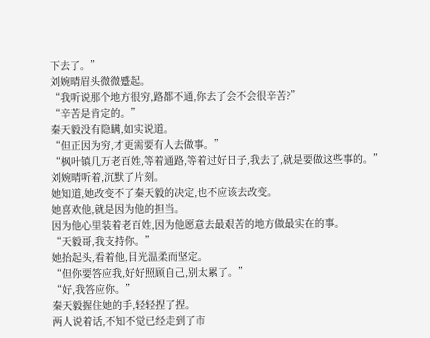下去了。”
刘婉晴眉头微微蹙起。
“我听说那个地方很穷,路都不通,你去了会不会很辛苦?”
“辛苦是肯定的。”
秦天毅没有隐瞒,如实说道。
“但正因为穷,才更需要有人去做事。”
“枫叶镇几万老百姓,等着通路,等着过好日子,我去了,就是要做这些事的。”
刘婉晴听着,沉默了片刻。
她知道,她改变不了秦天毅的决定,也不应该去改变。
她喜欢他,就是因为他的担当。
因为他心里装着老百姓,因为他愿意去最艰苦的地方做最实在的事。
“天毅哥,我支持你。”
她抬起头,看着他,目光温柔而坚定。
“但你要答应我,好好照顾自己,别太累了。”
“好,我答应你。”
秦天毅握住她的手,轻轻捏了捏。
两人说着话,不知不觉已经走到了市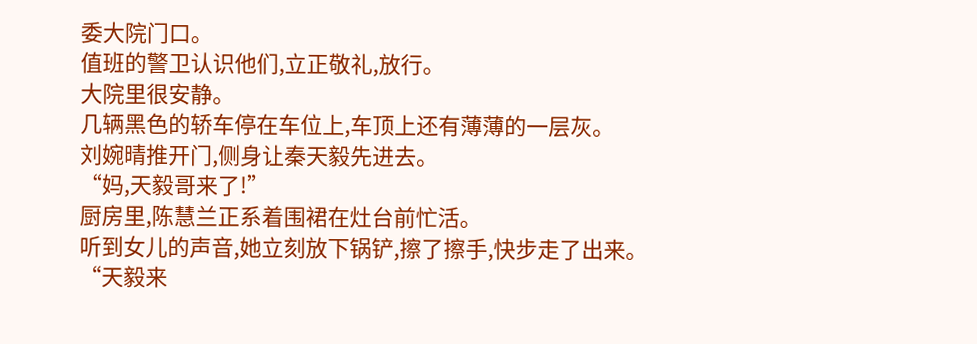委大院门口。
值班的警卫认识他们,立正敬礼,放行。
大院里很安静。
几辆黑色的轿车停在车位上,车顶上还有薄薄的一层灰。
刘婉晴推开门,侧身让秦天毅先进去。
“妈,天毅哥来了!”
厨房里,陈慧兰正系着围裙在灶台前忙活。
听到女儿的声音,她立刻放下锅铲,擦了擦手,快步走了出来。
“天毅来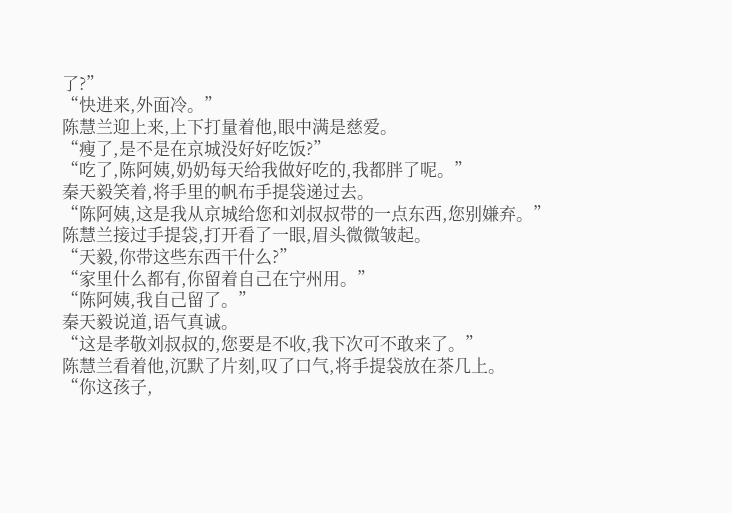了?”
“快进来,外面冷。”
陈慧兰迎上来,上下打量着他,眼中满是慈爱。
“瘦了,是不是在京城没好好吃饭?”
“吃了,陈阿姨,奶奶每天给我做好吃的,我都胖了呢。”
秦天毅笑着,将手里的帆布手提袋递过去。
“陈阿姨,这是我从京城给您和刘叔叔带的一点东西,您别嫌弃。”
陈慧兰接过手提袋,打开看了一眼,眉头微微皱起。
“天毅,你带这些东西干什么?”
“家里什么都有,你留着自己在宁州用。”
“陈阿姨,我自己留了。”
秦天毅说道,语气真诚。
“这是孝敬刘叔叔的,您要是不收,我下次可不敢来了。”
陈慧兰看着他,沉默了片刻,叹了口气,将手提袋放在茶几上。
“你这孩子,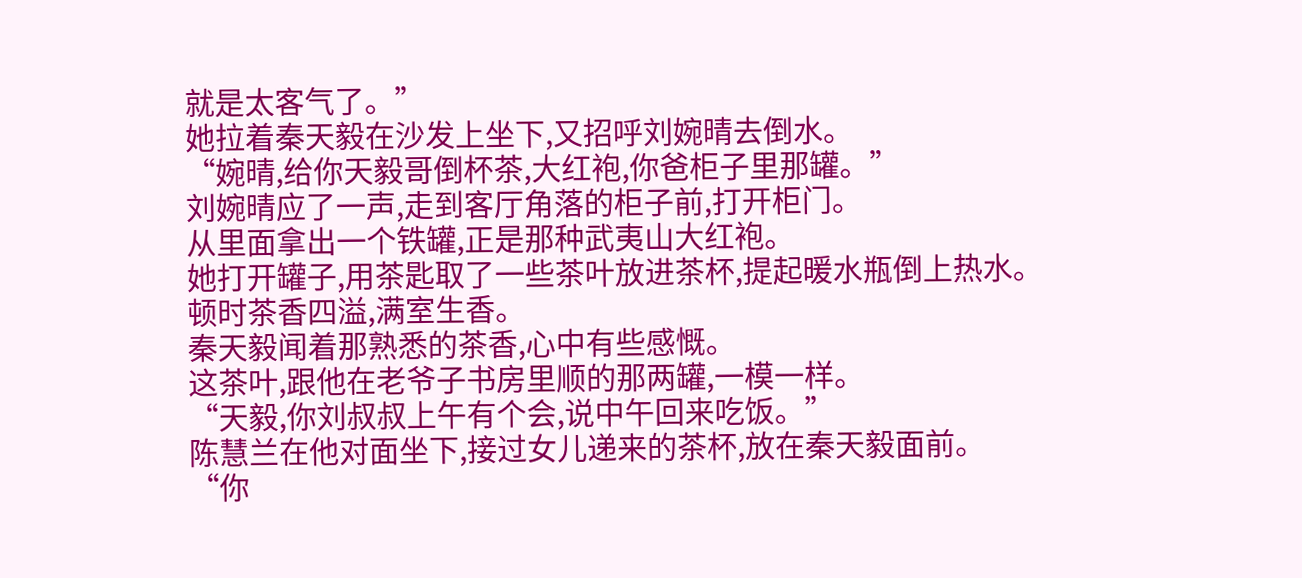就是太客气了。”
她拉着秦天毅在沙发上坐下,又招呼刘婉晴去倒水。
“婉晴,给你天毅哥倒杯茶,大红袍,你爸柜子里那罐。”
刘婉晴应了一声,走到客厅角落的柜子前,打开柜门。
从里面拿出一个铁罐,正是那种武夷山大红袍。
她打开罐子,用茶匙取了一些茶叶放进茶杯,提起暖水瓶倒上热水。
顿时茶香四溢,满室生香。
秦天毅闻着那熟悉的茶香,心中有些感慨。
这茶叶,跟他在老爷子书房里顺的那两罐,一模一样。
“天毅,你刘叔叔上午有个会,说中午回来吃饭。”
陈慧兰在他对面坐下,接过女儿递来的茶杯,放在秦天毅面前。
“你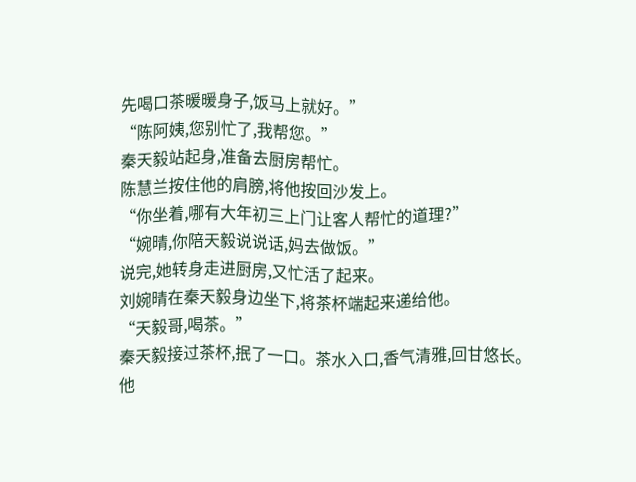先喝口茶暖暖身子,饭马上就好。”
“陈阿姨,您别忙了,我帮您。”
秦天毅站起身,准备去厨房帮忙。
陈慧兰按住他的肩膀,将他按回沙发上。
“你坐着,哪有大年初三上门让客人帮忙的道理?”
“婉晴,你陪天毅说说话,妈去做饭。”
说完,她转身走进厨房,又忙活了起来。
刘婉晴在秦天毅身边坐下,将茶杯端起来递给他。
“天毅哥,喝茶。”
秦天毅接过茶杯,抿了一口。茶水入口,香气清雅,回甘悠长。
他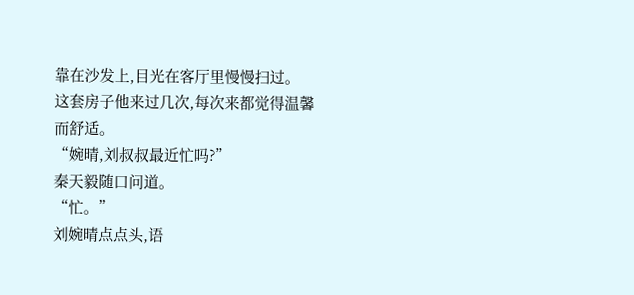靠在沙发上,目光在客厅里慢慢扫过。
这套房子他来过几次,每次来都觉得温馨而舒适。
“婉晴,刘叔叔最近忙吗?”
秦天毅随口问道。
“忙。”
刘婉晴点点头,语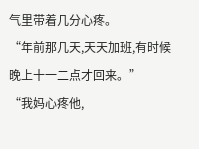气里带着几分心疼。
“年前那几天,天天加班,有时候晚上十一二点才回来。”
“我妈心疼他,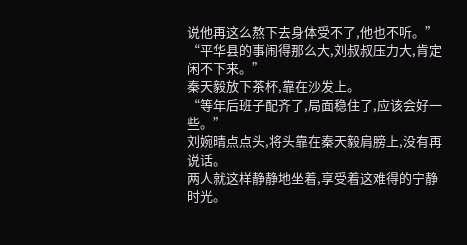说他再这么熬下去身体受不了,他也不听。”
“平华县的事闹得那么大,刘叔叔压力大,肯定闲不下来。”
秦天毅放下茶杯,靠在沙发上。
“等年后班子配齐了,局面稳住了,应该会好一些。”
刘婉晴点点头,将头靠在秦天毅肩膀上,没有再说话。
两人就这样静静地坐着,享受着这难得的宁静时光。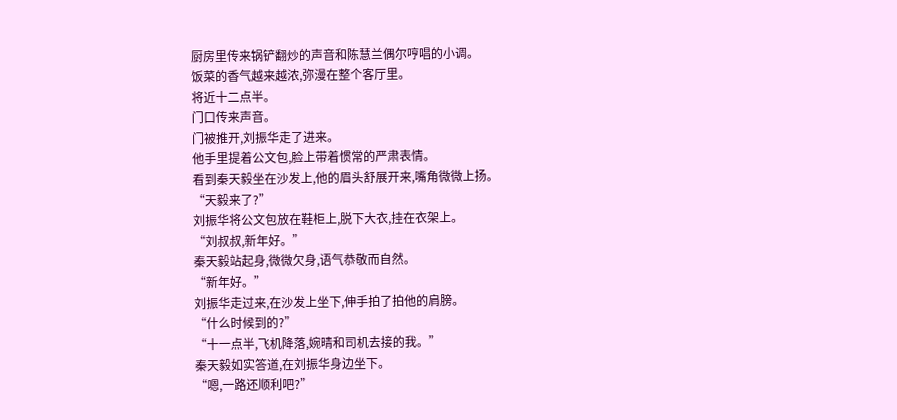厨房里传来锅铲翻炒的声音和陈慧兰偶尔哼唱的小调。
饭菜的香气越来越浓,弥漫在整个客厅里。
将近十二点半。
门口传来声音。
门被推开,刘振华走了进来。
他手里提着公文包,脸上带着惯常的严肃表情。
看到秦天毅坐在沙发上,他的眉头舒展开来,嘴角微微上扬。
“天毅来了?”
刘振华将公文包放在鞋柜上,脱下大衣,挂在衣架上。
“刘叔叔,新年好。”
秦天毅站起身,微微欠身,语气恭敬而自然。
“新年好。”
刘振华走过来,在沙发上坐下,伸手拍了拍他的肩膀。
“什么时候到的?”
“十一点半,飞机降落,婉晴和司机去接的我。”
秦天毅如实答道,在刘振华身边坐下。
“嗯,一路还顺利吧?”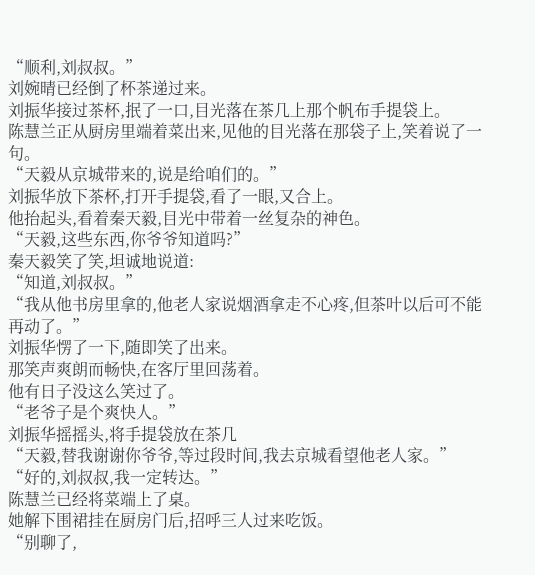“顺利,刘叔叔。”
刘婉晴已经倒了杯茶递过来。
刘振华接过茶杯,抿了一口,目光落在茶几上那个帆布手提袋上。
陈慧兰正从厨房里端着菜出来,见他的目光落在那袋子上,笑着说了一句。
“天毅从京城带来的,说是给咱们的。”
刘振华放下茶杯,打开手提袋,看了一眼,又合上。
他抬起头,看着秦天毅,目光中带着一丝复杂的神色。
“天毅,这些东西,你爷爷知道吗?”
秦天毅笑了笑,坦诚地说道:
“知道,刘叔叔。”
“我从他书房里拿的,他老人家说烟酒拿走不心疼,但茶叶以后可不能再动了。”
刘振华愣了一下,随即笑了出来。
那笑声爽朗而畅快,在客厅里回荡着。
他有日子没这么笑过了。
“老爷子是个爽快人。”
刘振华摇摇头,将手提袋放在茶几
“天毅,替我谢谢你爷爷,等过段时间,我去京城看望他老人家。”
“好的,刘叔叔,我一定转达。”
陈慧兰已经将菜端上了桌。
她解下围裙挂在厨房门后,招呼三人过来吃饭。
“别聊了,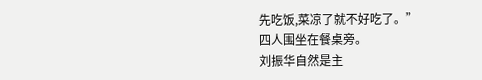先吃饭,菜凉了就不好吃了。”
四人围坐在餐桌旁。
刘振华自然是主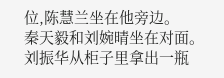位,陈慧兰坐在他旁边。
秦天毅和刘婉晴坐在对面。
刘振华从柜子里拿出一瓶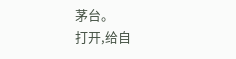茅台。
打开,给自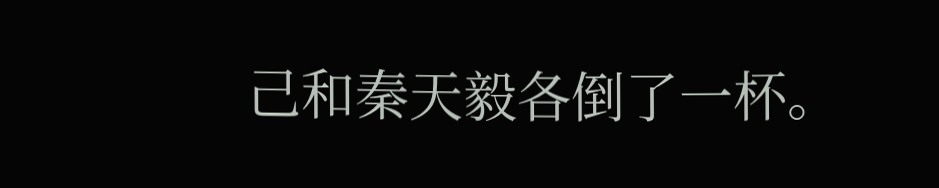己和秦天毅各倒了一杯。